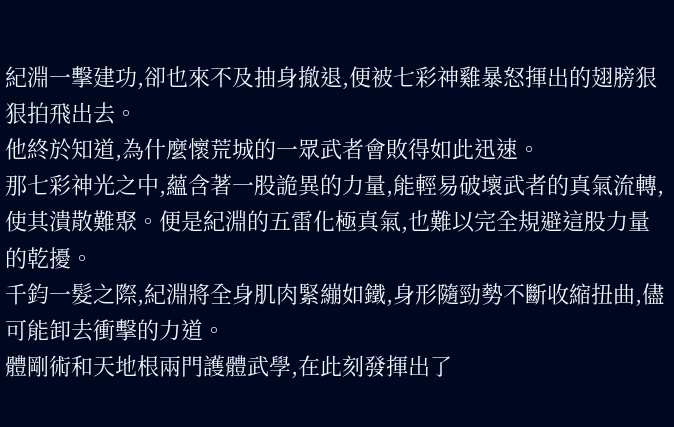紀淵一擊建功,卻也來不及抽身撤退,便被七彩神雞暴怒揮出的翅膀狠狠拍飛出去。
他終於知道,為什麼懷荒城的一眾武者會敗得如此迅速。
那七彩神光之中,蘊含著一股詭異的力量,能輕易破壞武者的真氣流轉,使其潰散難聚。便是紀淵的五雷化極真氣,也難以完全規避這股力量的乾擾。
千鈞一髮之際,紀淵將全身肌肉緊繃如鐵,身形隨勁勢不斷收縮扭曲,儘可能卸去衝擊的力道。
體剛術和天地根兩門護體武學,在此刻發揮出了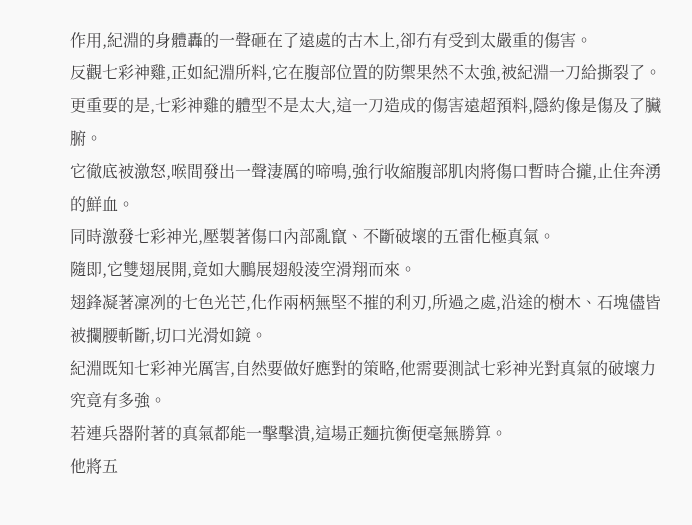作用,紀淵的身體轟的一聲砸在了遠處的古木上,卻冇有受到太嚴重的傷害。
反觀七彩神雞,正如紀淵所料,它在腹部位置的防禦果然不太強,被紀淵一刀給撕裂了。
更重要的是,七彩神雞的體型不是太大,這一刀造成的傷害遠超預料,隱約像是傷及了臟腑。
它徹底被激怒,喉間發出一聲淒厲的啼鳴,強行收縮腹部肌肉將傷口暫時合攏,止住奔湧的鮮血。
同時激發七彩神光,壓製著傷口內部亂竄、不斷破壞的五雷化極真氣。
隨即,它雙翅展開,竟如大鵬展翅般淩空滑翔而來。
翅鋒凝著凜冽的七色光芒,化作兩柄無堅不摧的利刃,所過之處,沿途的樹木、石塊儘皆被攔腰斬斷,切口光滑如鏡。
紀淵既知七彩神光厲害,自然要做好應對的策略,他需要測試七彩神光對真氣的破壞力究竟有多強。
若連兵器附著的真氣都能一擊擊潰,這場正麵抗衡便毫無勝算。
他將五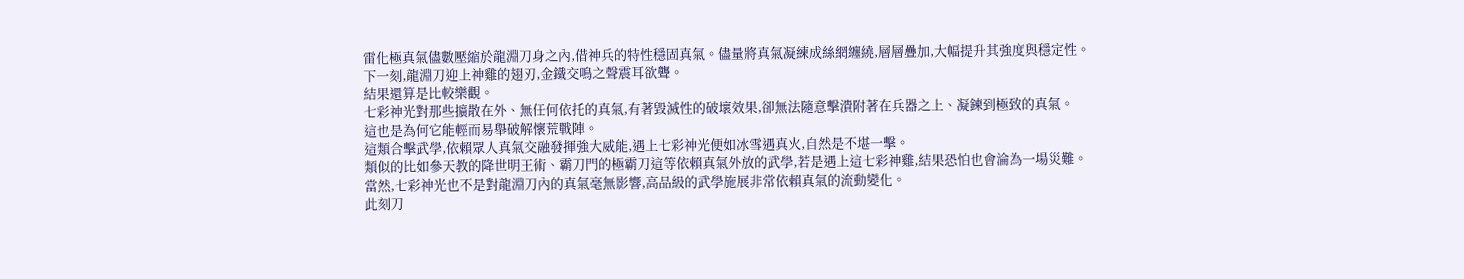雷化極真氣儘數壓縮於龍淵刀身之內,借神兵的特性穩固真氣。儘量將真氣凝練成絲網纏繞,層層疊加,大幅提升其強度與穩定性。
下一刻,龍淵刀迎上神雞的翅刃,金鐵交鳴之聲震耳欲聾。
結果還算是比較樂觀。
七彩神光對那些擴散在外、無任何依托的真氣,有著毀滅性的破壞效果,卻無法隨意擊潰附著在兵器之上、凝鍊到極致的真氣。
這也是為何它能輕而易舉破解懷荒戰陣。
這類合擊武學,依賴眾人真氣交融發揮強大威能,遇上七彩神光便如冰雪遇真火,自然是不堪一擊。
類似的比如參天教的降世明王術、霸刀門的極霸刀這等依賴真氣外放的武學,若是遇上這七彩神雞,結果恐怕也會淪為一場災難。
當然,七彩神光也不是對龍淵刀內的真氣毫無影響,高品級的武學施展非常依賴真氣的流動變化。
此刻刀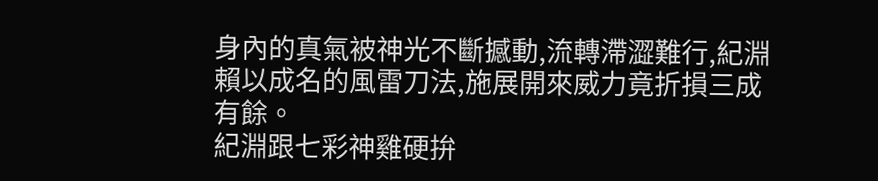身內的真氣被神光不斷撼動,流轉滯澀難行,紀淵賴以成名的風雷刀法,施展開來威力竟折損三成有餘。
紀淵跟七彩神雞硬拚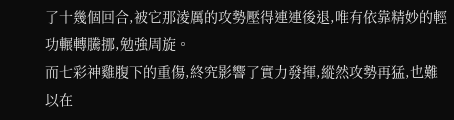了十幾個回合,被它那淩厲的攻勢壓得連連後退,唯有依靠精妙的輕功輾轉騰挪,勉強周旋。
而七彩神雞腹下的重傷,終究影響了實力發揮,縱然攻勢再猛,也難以在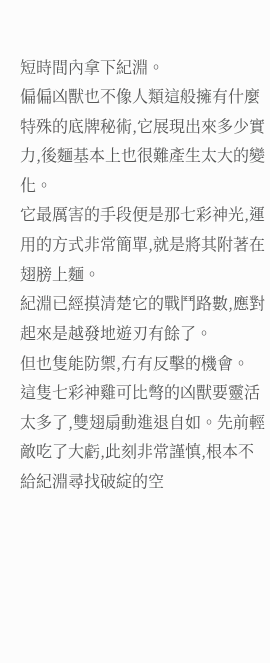短時間內拿下紀淵。
偏偏凶獸也不像人類這般擁有什麼特殊的底牌秘術,它展現出來多少實力,後麵基本上也很難產生太大的變化。
它最厲害的手段便是那七彩神光,運用的方式非常簡單,就是將其附著在翅膀上麵。
紀淵已經摸清楚它的戰鬥路數,應對起來是越發地遊刃有餘了。
但也隻能防禦,冇有反擊的機會。
這隻七彩神雞可比彆的凶獸要靈活太多了,雙翅扇動進退自如。先前輕敵吃了大虧,此刻非常謹慎,根本不給紀淵尋找破綻的空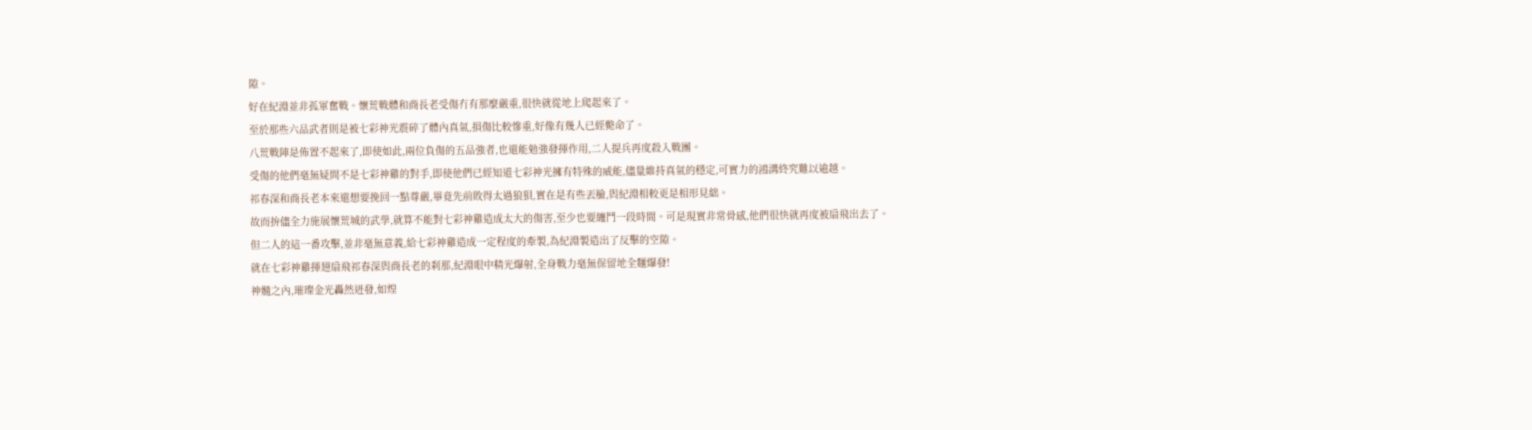隙。
好在紀淵並非孤軍奮戰。懷荒戰體和商長老受傷冇有那麼嚴重,很快就從地上爬起來了。
至於那些六品武者則是被七彩神光震碎了體內真氣,損傷比較慘重,好像有幾人已經斃命了。
八荒戰陣是佈置不起來了,即使如此,兩位負傷的五品強者,也還能勉強發揮作用,二人提兵再度殺入戰團。
受傷的他們毫無疑問不是七彩神雞的對手,即使他們已經知道七彩神光擁有特殊的威能,儘量維持真氣的穩定,可實力的鴻溝終究難以逾越。
祁春深和商長老本來還想要挽回一點尊嚴,畢竟先前敗得太過狼狽,實在是有些丟臉,與紀淵相較更是相形見絀。
故而拚儘全力施展懷荒城的武學,就算不能對七彩神雞造成太大的傷害,至少也要纏鬥一段時間。可是現實非常骨感,他們很快就再度被扇飛出去了。
但二人的這一番攻擊,並非毫無意義,給七彩神雞造成一定程度的牽製,為紀淵製造出了反擊的空隙。
就在七彩神雞揮翅扇飛祁春深與商長老的刹那,紀淵眼中精光爆射,全身戰力毫無保留地全麵爆發!
神髓之內,璀璨金光轟然迸發,如煌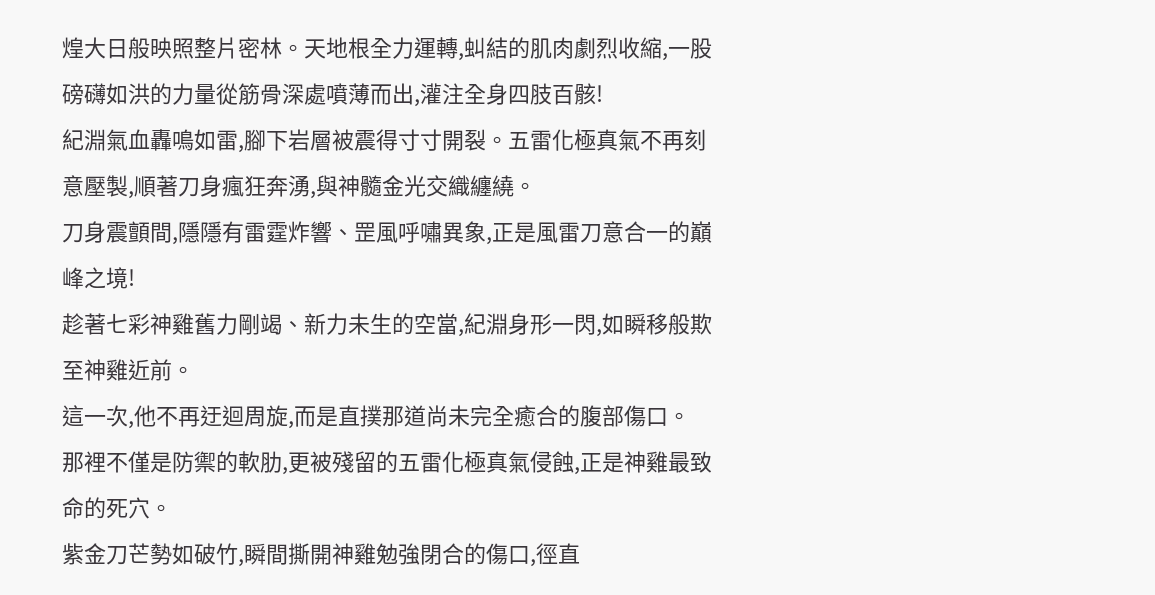煌大日般映照整片密林。天地根全力運轉,虯結的肌肉劇烈收縮,一股磅礴如洪的力量從筋骨深處噴薄而出,灌注全身四肢百骸!
紀淵氣血轟鳴如雷,腳下岩層被震得寸寸開裂。五雷化極真氣不再刻意壓製,順著刀身瘋狂奔湧,與神髓金光交織纏繞。
刀身震顫間,隱隱有雷霆炸響、罡風呼嘯異象,正是風雷刀意合一的巔峰之境!
趁著七彩神雞舊力剛竭、新力未生的空當,紀淵身形一閃,如瞬移般欺至神雞近前。
這一次,他不再迂迴周旋,而是直撲那道尚未完全癒合的腹部傷口。
那裡不僅是防禦的軟肋,更被殘留的五雷化極真氣侵蝕,正是神雞最致命的死穴。
紫金刀芒勢如破竹,瞬間撕開神雞勉強閉合的傷口,徑直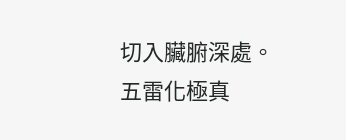切入臟腑深處。
五雷化極真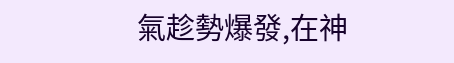氣趁勢爆發,在神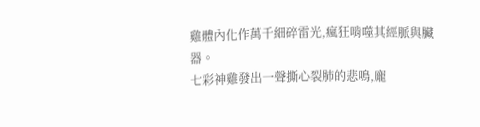雞體內化作萬千細碎雷光,瘋狂啃噬其經脈與臟器。
七彩神雞發出一聲撕心裂肺的悲鳴,龐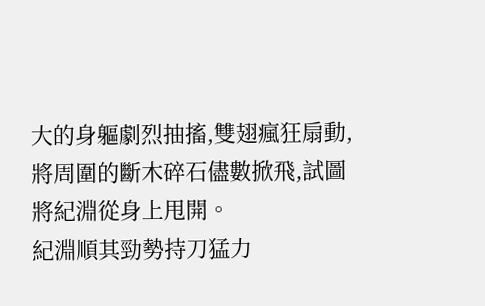大的身軀劇烈抽搐,雙翅瘋狂扇動,將周圍的斷木碎石儘數掀飛,試圖將紀淵從身上甩開。
紀淵順其勁勢持刀猛力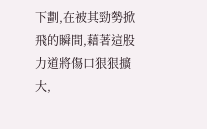下劃,在被其勁勢掀飛的瞬間,藉著這股力道將傷口狠狠擴大,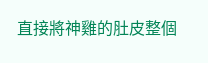直接將神雞的肚皮整個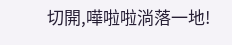切開,嘩啦啦淌落一地!